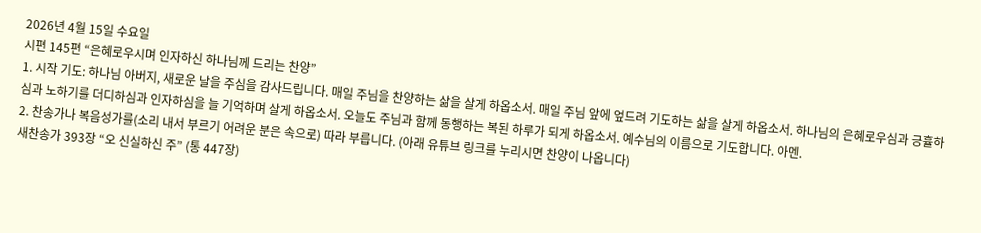2026년 4월 15일 수요일
시편 145편 “은혜로우시며 인자하신 하나님께 드리는 찬양”
1. 시작 기도: 하나님 아버지, 새로운 날을 주심을 감사드립니다. 매일 주님을 찬양하는 삶을 살게 하옵소서. 매일 주님 앞에 엎드려 기도하는 삶을 살게 하옵소서. 하나님의 은혜로우심과 긍휼하심과 노하기를 더디하심과 인자하심을 늘 기억하며 살게 하옵소서. 오늘도 주님과 함께 동행하는 복된 하루가 되게 하옵소서. 예수님의 이름으로 기도합니다. 아멘.
2. 찬송가나 복음성가를(소리 내서 부르기 어려운 분은 속으로) 따라 부릅니다. (아래 유튜브 링크를 누리시면 찬양이 나옵니다)
새찬송가 393장 “오 신실하신 주” (통 447장)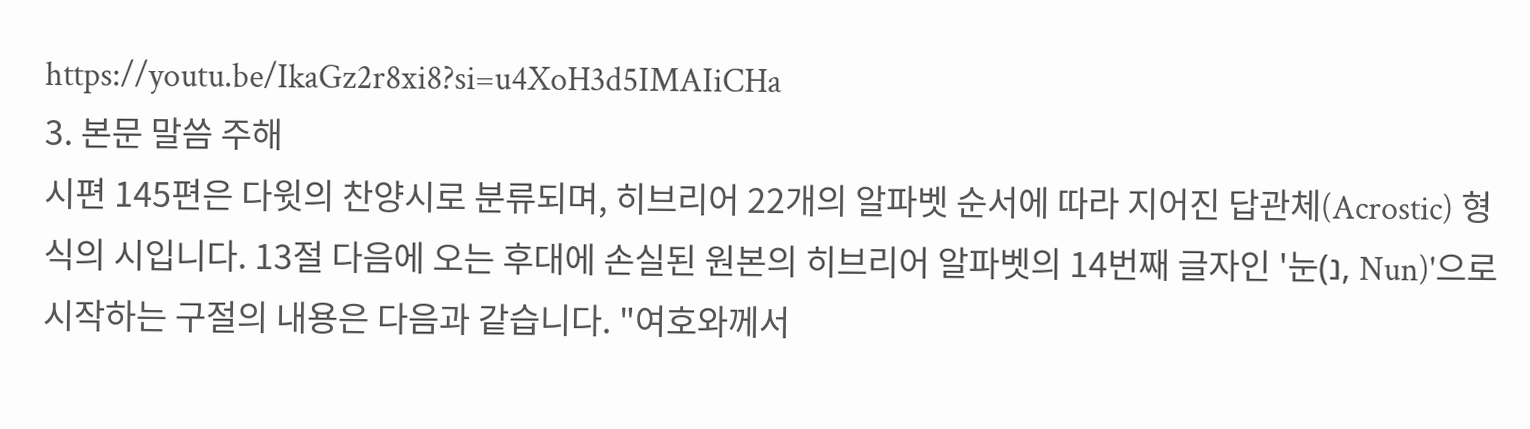https://youtu.be/IkaGz2r8xi8?si=u4XoH3d5IMAIiCHa
3. 본문 말씀 주해
시편 145편은 다윗의 찬양시로 분류되며, 히브리어 22개의 알파벳 순서에 따라 지어진 답관체(Acrostic) 형식의 시입니다. 13절 다음에 오는 후대에 손실된 원본의 히브리어 알파벳의 14번째 글자인 '눈(נ, Nun)'으로 시작하는 구절의 내용은 다음과 같습니다. "여호와께서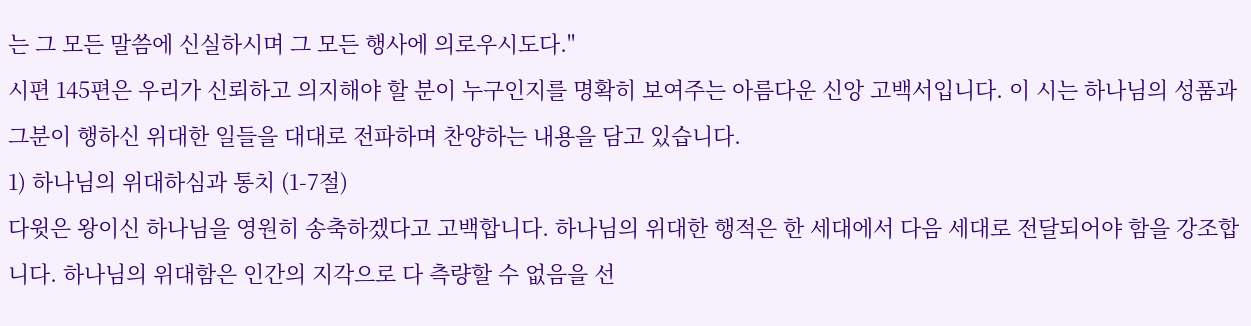는 그 모든 말씀에 신실하시며 그 모든 행사에 의로우시도다."
시편 145편은 우리가 신뢰하고 의지해야 할 분이 누구인지를 명확히 보여주는 아름다운 신앙 고백서입니다. 이 시는 하나님의 성품과 그분이 행하신 위대한 일들을 대대로 전파하며 찬양하는 내용을 담고 있습니다.
1) 하나님의 위대하심과 통치 (1-7절)
다윗은 왕이신 하나님을 영원히 송축하겠다고 고백합니다. 하나님의 위대한 행적은 한 세대에서 다음 세대로 전달되어야 함을 강조합니다. 하나님의 위대함은 인간의 지각으로 다 측량할 수 없음을 선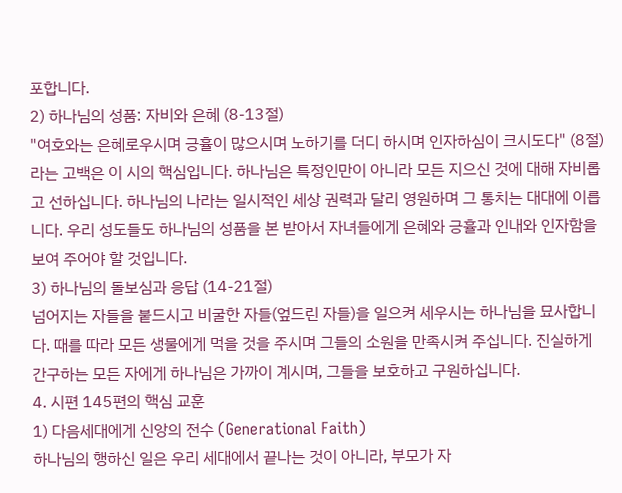포합니다.
2) 하나님의 성품: 자비와 은혜 (8-13절)
"여호와는 은혜로우시며 긍휼이 많으시며 노하기를 더디 하시며 인자하심이 크시도다" (8절)라는 고백은 이 시의 핵심입니다. 하나님은 특정인만이 아니라 모든 지으신 것에 대해 자비롭고 선하십니다. 하나님의 나라는 일시적인 세상 권력과 달리 영원하며 그 통치는 대대에 이릅니다. 우리 성도들도 하나님의 성품을 본 받아서 자녀들에게 은혜와 긍휼과 인내와 인자함을 보여 주어야 할 것입니다.
3) 하나님의 돌보심과 응답 (14-21절)
넘어지는 자들을 붙드시고 비굴한 자들(엎드린 자들)을 일으켜 세우시는 하나님을 묘사합니다. 때를 따라 모든 생물에게 먹을 것을 주시며 그들의 소원을 만족시켜 주십니다. 진실하게 간구하는 모든 자에게 하나님은 가까이 계시며, 그들을 보호하고 구원하십니다.
4. 시편 145편의 핵심 교훈
1) 다음세대에게 신앙의 전수 (Generational Faith)
하나님의 행하신 일은 우리 세대에서 끝나는 것이 아니라, 부모가 자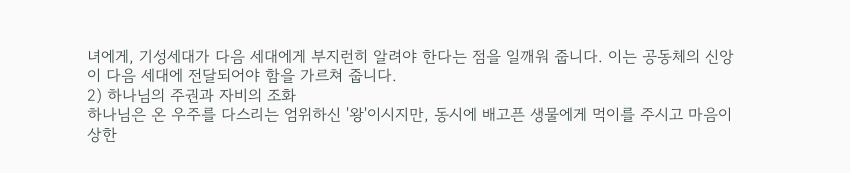녀에게, 기성세대가 다음 세대에게 부지런히 알려야 한다는 점을 일깨워 줍니다. 이는 공동체의 신앙이 다음 세대에 전달되어야 함을 가르쳐 줍니다.
2) 하나님의 주권과 자비의 조화
하나님은 온 우주를 다스리는 엄위하신 '왕'이시지만, 동시에 배고픈 생물에게 먹이를 주시고 마음이 상한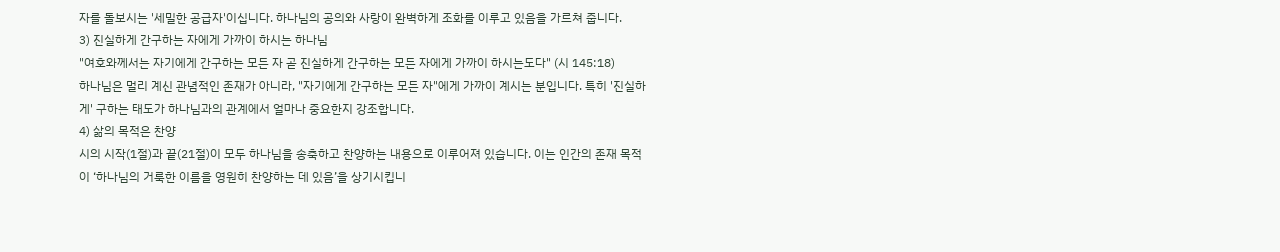자를 돌보시는 '세밀한 공급자'이십니다. 하나님의 공의와 사랑이 완벽하게 조화를 이루고 있음을 가르쳐 줍니다.
3) 진실하게 간구하는 자에게 가까이 하시는 하나님
"여호와께서는 자기에게 간구하는 모든 자 곧 진실하게 간구하는 모든 자에게 가까이 하시는도다" (시 145:18)
하나님은 멀리 계신 관념적인 존재가 아니라, "자기에게 간구하는 모든 자"에게 가까이 계시는 분입니다. 특히 '진실하게' 구하는 태도가 하나님과의 관계에서 얼마나 중요한지 강조합니다.
4) 삶의 목적은 찬양
시의 시작(1절)과 끝(21절)이 모두 하나님을 송축하고 찬양하는 내용으로 이루어져 있습니다. 이는 인간의 존재 목적이 ‘하나님의 거룩한 이름을 영원히 찬양하는 데 있음’을 상기시킵니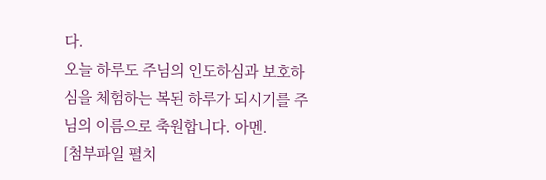다.
오늘 하루도 주님의 인도하심과 보호하심을 체험하는 복된 하루가 되시기를 주님의 이름으로 축원합니다. 아멘.
[첨부파일 펼치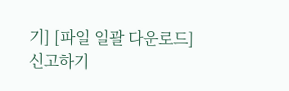기] [파일 일괄 다운로드]
신고하기